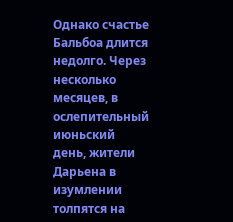Однако счастье Бальбоа длится недолго. Через несколько месяцев, в ослепительный июньский день, жители Дарьена в изумлении толпятся на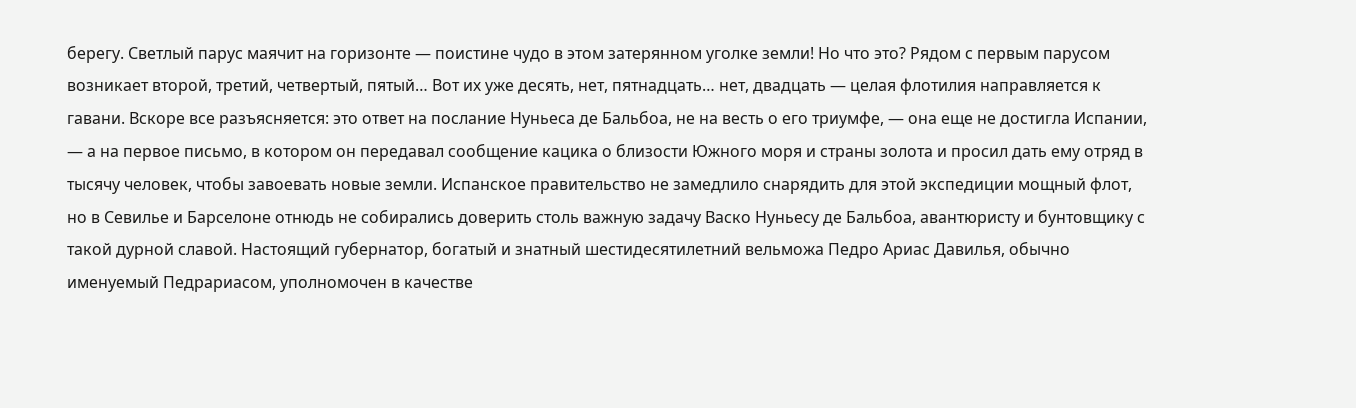берегу. Светлый парус маячит на горизонте — поистине чудо в этом затерянном уголке земли! Но что это? Рядом с первым парусом возникает второй, третий, четвертый, пятый… Вот их уже десять, нет, пятнадцать… нет, двадцать — целая флотилия направляется к гавани. Вскоре все разъясняется: это ответ на послание Нуньеса де Бальбоа, не на весть о его триумфе, — она еще не достигла Испании, — а на первое письмо, в котором он передавал сообщение кацика о близости Южного моря и страны золота и просил дать ему отряд в тысячу человек, чтобы завоевать новые земли. Испанское правительство не замедлило снарядить для этой экспедиции мощный флот, но в Севилье и Барселоне отнюдь не собирались доверить столь важную задачу Васко Нуньесу де Бальбоа, авантюристу и бунтовщику с такой дурной славой. Настоящий губернатор, богатый и знатный шестидесятилетний вельможа Педро Ариас Давилья, обычно именуемый Педрариасом, уполномочен в качестве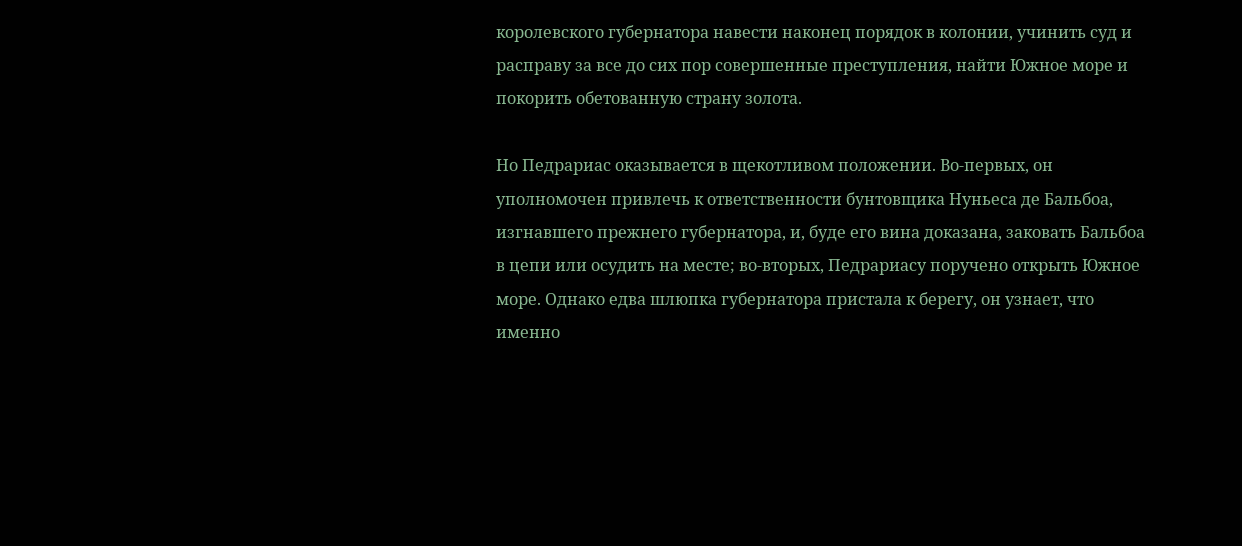королевского губернатора навести наконец порядок в колонии, учинить суд и расправу за все до сих пор совершенные преступления, найти Южное море и покорить обетованную страну золота.

Но Педрариас оказывается в щекотливом положении. Во-первых, он уполномочен привлечь к ответственности бунтовщика Нуньеса де Бальбоа, изгнавшего прежнего губернатора, и, буде его вина доказана, заковать Бальбоа в цепи или осудить на месте; во-вторых, Педрариасу поручено открыть Южное море. Однако едва шлюпка губернатора пристала к берегу, он узнает, что именно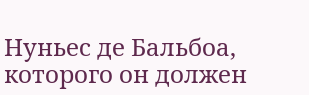Нуньес де Бальбоа, которого он должен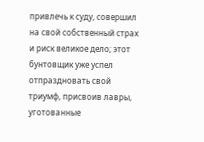привлечь к суду, совершил на свой собственный страх и риск великое дело; этот бунтовщик уже успел отпраздновать свой триумф, присвоив лавры, уготованные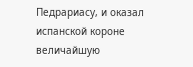Педрариасу, и оказал испанской короне величайшую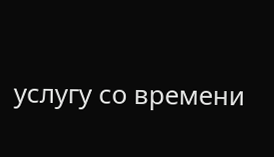услугу со времени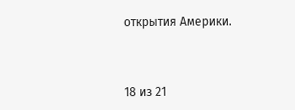открытия Америки.



18 из 21